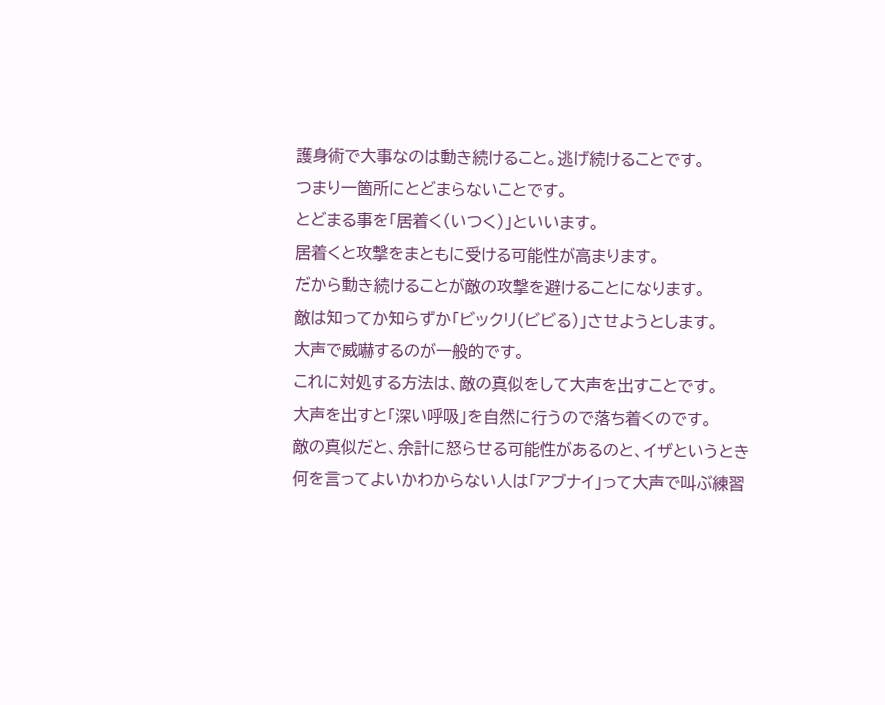護身術で大事なのは動き続けること。逃げ続けることです。
つまり一箇所にとどまらないことです。
とどまる事を「居着く(いつく)」といいます。
居着くと攻撃をまともに受ける可能性が高まります。
だから動き続けることが敵の攻撃を避けることになります。
敵は知ってか知らずか「ビックリ(ビビる)」させようとします。
大声で威嚇するのが一般的です。
これに対処する方法は、敵の真似をして大声を出すことです。
大声を出すと「深い呼吸」を自然に行うので落ち着くのです。
敵の真似だと、余計に怒らせる可能性があるのと、イザというとき
何を言ってよいかわからない人は「アブナイ」って大声で叫ぶ練習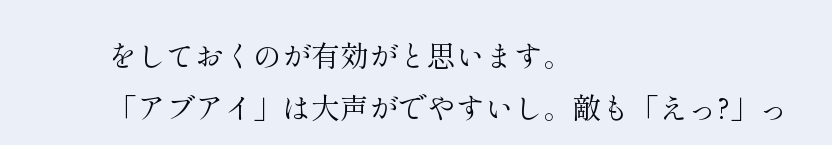をしておくのが有効がと思います。
「アブアイ」は大声がでやすいし。敵も「えっ?」っ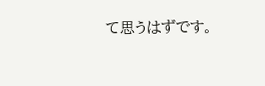て思うはずです。